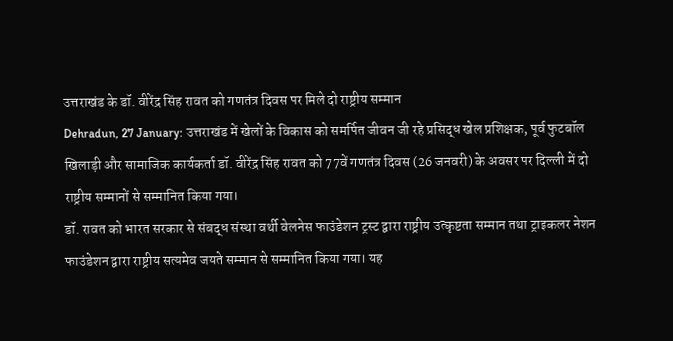उत्तराखंड के डॉ. वीरेंद्र सिंह रावत को गणतंत्र दिवस पर मिले दो राष्ट्रीय सम्मान
Dehradun, 27 January: उत्तराखंड में खेलों के विकास को समर्पित जीवन जी रहे प्रसिद्ध खेल प्रशिक्षक, पूर्व फुटबॉल खिलाड़ी और सामाजिक कार्यकर्ता डॉ. वीरेंद्र सिंह रावत को 77वें गणतंत्र दिवस (26 जनवरी) के अवसर पर दिल्ली में दो राष्ट्रीय सम्मानों से सम्मानित किया गया।
डॉ. रावत को भारत सरकार से संबद्ध संस्था वर्थी वेलनेस फाउंडेशन ट्रस्ट द्वारा राष्ट्रीय उत्कृष्टता सम्मान तथा ट्राइकलर नेशन फाउंडेशन द्वारा राष्ट्रीय सत्यमेव जयते सम्मान से सम्मानित किया गया। यह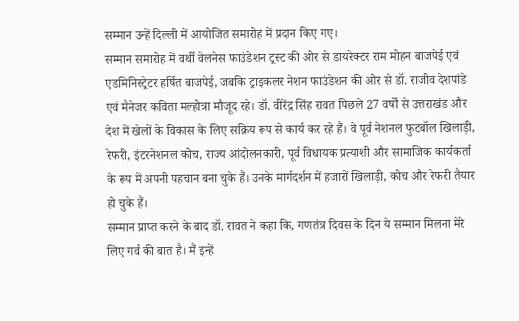सम्मान उन्हें दिल्ली में आयोजित समारोह में प्रदान किए गए।
सम्मान समारोह में वर्थी वेलनेस फाउंडेशन ट्रस्ट की ओर से डायरेक्टर राम मोहन बाजपेई एवं एडमिनिस्ट्रेटर हर्षित बाजपेई, जबकि ट्राइकलर नेशन फाउंडेशन की ओर से डॉ. राजीव देशपांडे एवं मैनेजर कविता मल्होत्रा मौजूद रहे। डॉ. वीरेंद्र सिंह रावत पिछले 27 वर्षों से उत्तराखंड और देश में खेलों के विकास के लिए सक्रिय रूप से कार्य कर रहे हैं। वे पूर्व नेशनल फुटबॉल खिलाड़ी, रेफरी, इंटरनेशनल कोच, राज्य आंदोलनकारी, पूर्व विधायक प्रत्याशी और सामाजिक कार्यकर्ता के रूप में अपनी पहचान बना चुके हैं। उनके मार्गदर्शन में हजारों खिलाड़ी, कोच और रेफरी तैयार हो चुके हैं।
सम्मान प्राप्त करने के बाद डॉ. रावत ने कहा कि, गणतंत्र दिवस के दिन ये सम्मान मिलना मेरे लिए गर्व की बात है। मैं इन्हें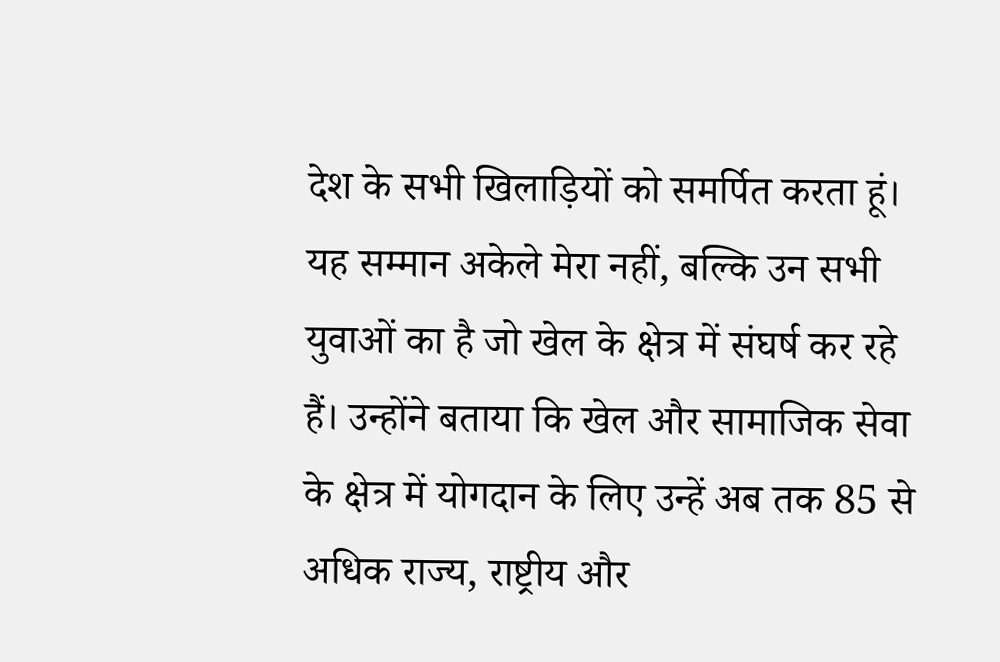देश के सभी खिलाड़ियों को समर्पित करता हूं। यह सम्मान अकेले मेरा नहीं, बल्कि उन सभी युवाओं का है जो खेल के क्षेत्र में संघर्ष कर रहे हैं। उन्होंने बताया कि खेल और सामाजिक सेवा के क्षेत्र में योगदान के लिए उन्हें अब तक 85 से अधिक राज्य, राष्ट्रीय और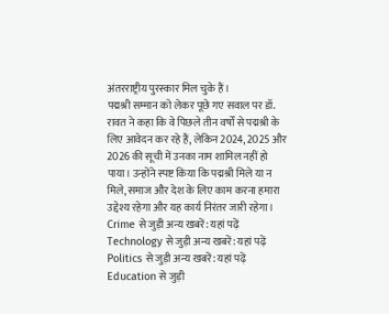अंतरराष्ट्रीय पुरस्कार मिल चुके हैं।
पद्मश्री सम्मान को लेकर पूछे गए सवाल पर डॉ. रावत ने कहा कि वे पिछले तीन वर्षों से पद्मश्री के लिए आवेदन कर रहे हैं, लेकिन 2024, 2025 और 2026 की सूची में उनका नाम शामिल नहीं हो पाया। उन्होंने स्पष्ट किया कि पद्मश्री मिले या न मिले, समाज और देश के लिए काम करना हमारा उद्देश्य रहेगा और यह कार्य निरंतर जारी रहेगा।
Crime से जुड़ी अन्य खबरें: यहां पढ़ें
Technology से जुड़ी अन्य खबरें: यहां पढ़ें
Politics से जुड़ी अन्य खबरें: यहां पढ़ें
Education से जुड़ी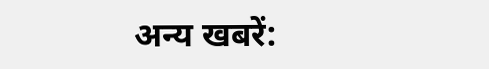अन्य खबरें: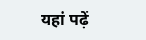यहां पढ़ें